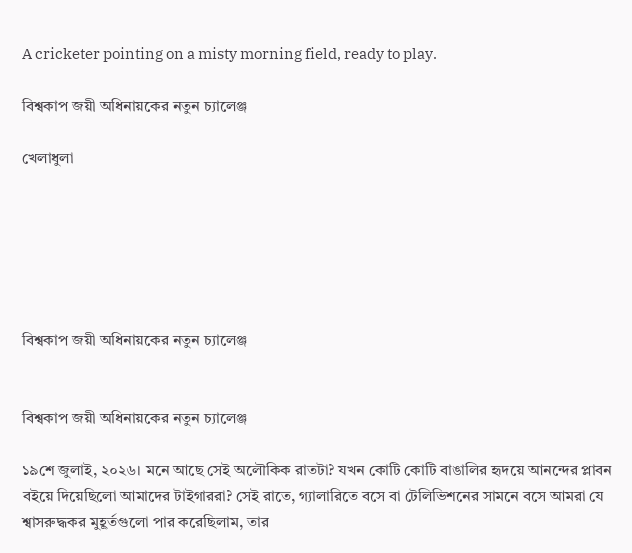A cricketer pointing on a misty morning field, ready to play.

বিশ্বকাপ জয়ী অধিনায়কের নতুন চ্যালেঞ্জ

খেলাধুলা






বিশ্বকাপ জয়ী অধিনায়কের নতুন চ্যালেঞ্জ


বিশ্বকাপ জয়ী অধিনায়কের নতুন চ্যালেঞ্জ

১৯শে জুলাই, ২০২৬। মনে আছে সেই অলৌকিক রাতটা? যখন কোটি কোটি বাঙালির হৃদয়ে আনন্দের প্লাবন বইয়ে দিয়েছিলো আমাদের টাইগাররা? সেই রাতে, গ্যালারিতে বসে বা টেলিভিশনের সামনে বসে আমরা যে শ্বাসরুদ্ধকর মুহূর্তগুলো পার করেছিলাম, তার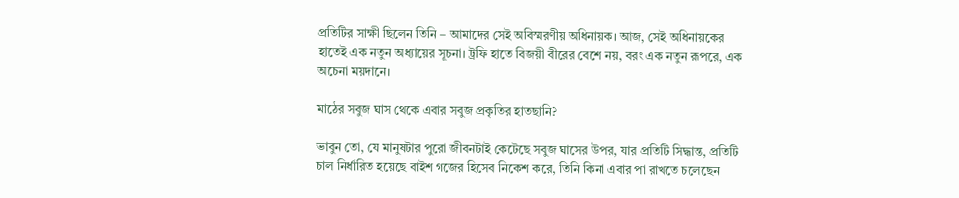প্রতিটির সাক্ষী ছিলেন তিনি – আমাদের সেই অবিস্মরণীয় অধিনায়ক। আজ, সেই অধিনায়কের হাতেই এক নতুন অধ্যায়ের সূচনা। ট্রফি হাতে বিজয়ী বীরের বেশে নয়, বরং এক নতুন রূপরে, এক অচেনা ময়দানে।

মাঠের সবুজ ঘাস থেকে এবার সবুজ প্রকৃতির হাতছানি?

ভাবুন তো, যে মানুষটার পুরো জীবনটাই কেটেছে সবুজ ঘাসের উপর, যার প্রতিটি সিদ্ধান্ত, প্রতিটি চাল নির্ধারিত হয়েছে বাইশ গজের হিসেব নিকেশ করে, তিনি কিনা এবার পা রাখতে চলেছেন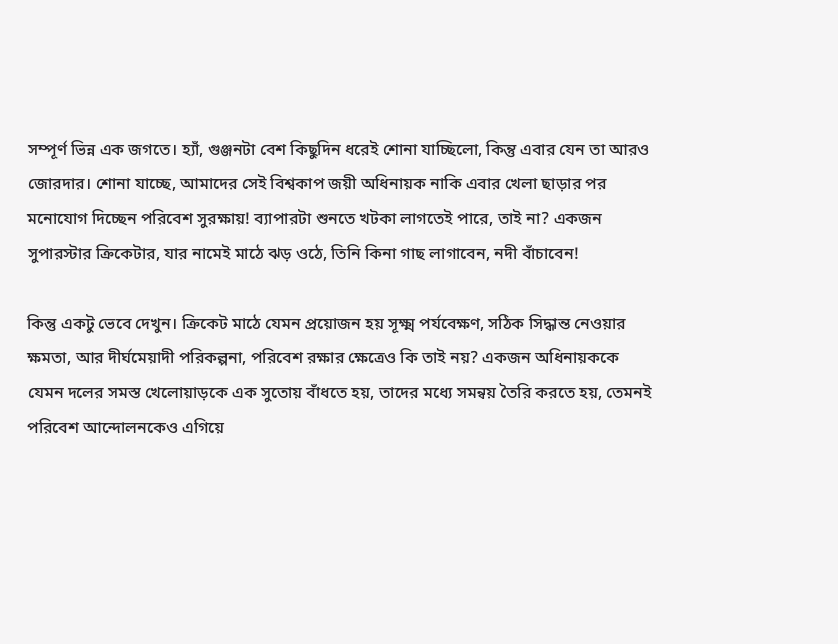সম্পূর্ণ ভিন্ন এক জগতে। হ্যাঁ, গুঞ্জনটা বেশ কিছুদিন ধরেই শোনা যাচ্ছিলো, কিন্তু এবার যেন তা আরও জোরদার। শোনা যাচ্ছে, আমাদের সেই বিশ্বকাপ জয়ী অধিনায়ক নাকি এবার খেলা ছাড়ার পর মনোযোগ দিচ্ছেন পরিবেশ সুরক্ষায়! ব্যাপারটা শুনতে খটকা লাগতেই পারে, তাই না? একজন সুপারস্টার ক্রিকেটার, যার নামেই মাঠে ঝড় ওঠে, তিনি কিনা গাছ লাগাবেন, নদী বাঁচাবেন!

কিন্তু একটু ভেবে দেখুন। ক্রিকেট মাঠে যেমন প্রয়োজন হয় সূক্ষ্ম পর্যবেক্ষণ, সঠিক সিদ্ধান্ত নেওয়ার ক্ষমতা, আর দীর্ঘমেয়াদী পরিকল্পনা, পরিবেশ রক্ষার ক্ষেত্রেও কি তাই নয়? একজন অধিনায়ককে যেমন দলের সমস্ত খেলোয়াড়কে এক সুতোয় বাঁধতে হয়, তাদের মধ্যে সমন্বয় তৈরি করতে হয়, তেমনই পরিবেশ আন্দোলনকেও এগিয়ে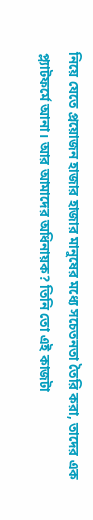নিয়ে যেতে প্রয়োজন হাজার হাজার মানুষের মধ্যে সচেতনতা তৈরি করা, তাদের এক প্ল্যাটফর্মে আনা। আর আমাদের অধিনায়ক? তিনি তো এই কাজটা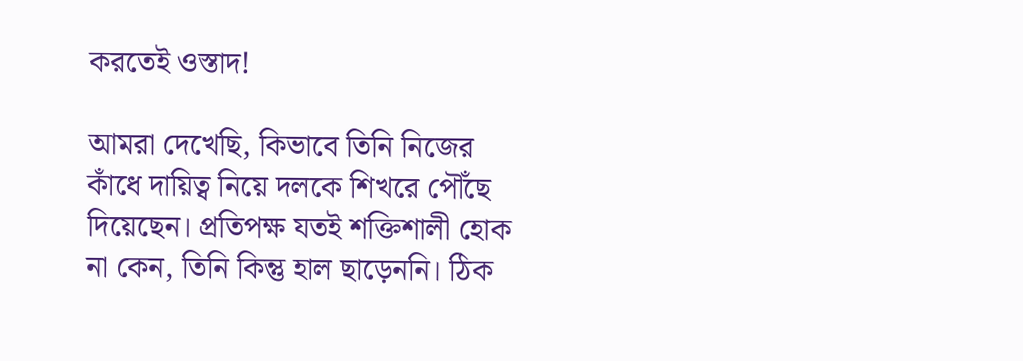করতেই ওস্তাদ!

আমরা দেখেছি, কিভাবে তিনি নিজের কাঁধে দায়িত্ব নিয়ে দলকে শিখরে পৌঁছে দিয়েছেন। প্রতিপক্ষ যতই শক্তিশালী হোক না কেন, তিনি কিন্তু হাল ছাড়েননি। ঠিক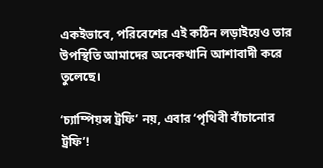একইভাবে, পরিবেশের এই কঠিন লড়াইয়েও তার উপস্থিতি আমাদের অনেকখানি আশাবাদী করে তুলেছে।

‘চ্যাম্পিয়ন্স ট্রফি’ নয়, এবার ‘পৃথিবী বাঁচানোর ট্রফি’!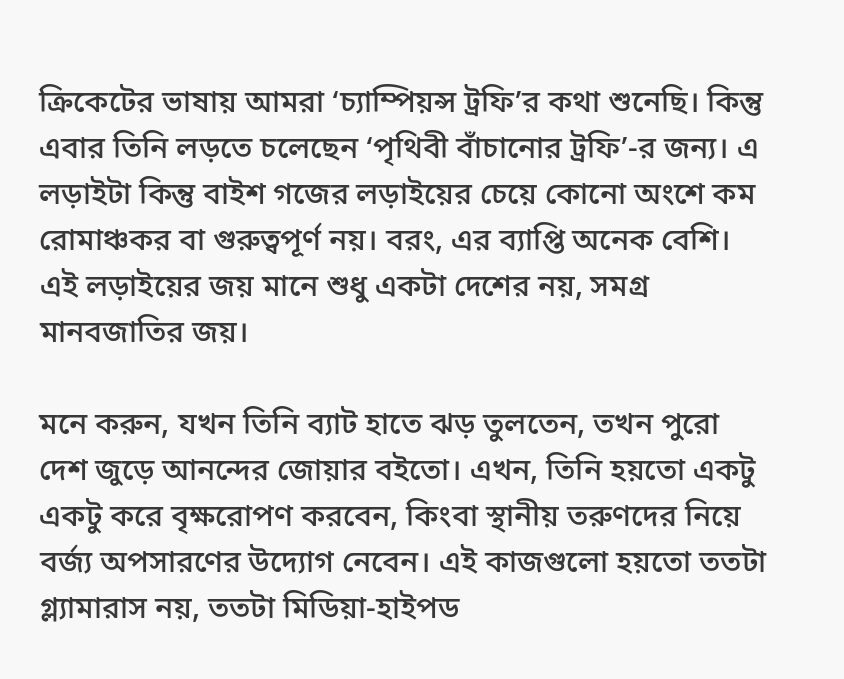ক্রিকেটের ভাষায় আমরা ‘চ্যাম্পিয়ন্স ট্রফি’র কথা শুনেছি। কিন্তু এবার তিনি লড়তে চলেছেন ‘পৃথিবী বাঁচানোর ট্রফি’-র জন্য। এ লড়াইটা কিন্তু বাইশ গজের লড়াইয়ের চেয়ে কোনো অংশে কম রোমাঞ্চকর বা গুরুত্বপূর্ণ নয়। বরং, এর ব্যাপ্তি অনেক বেশি। এই লড়াইয়ের জয় মানে শুধু একটা দেশের নয়, সমগ্র মানবজাতির জয়।

মনে করুন, যখন তিনি ব্যাট হাতে ঝড় তুলতেন, তখন পুরো দেশ জুড়ে আনন্দের জোয়ার বইতো। এখন, তিনি হয়তো একটু একটু করে বৃক্ষরোপণ করবেন, কিংবা স্থানীয় তরুণদের নিয়ে বর্জ্য অপসারণের উদ্যোগ নেবেন। এই কাজগুলো হয়তো ততটা গ্ল্যামারাস নয়, ততটা মিডিয়া-হাইপড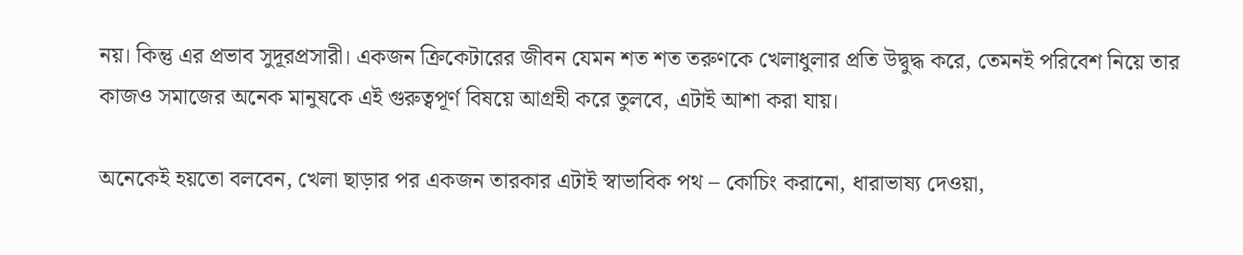নয়। কিন্তু এর প্রভাব সুদূরপ্রসারী। একজন ক্রিকেটারের জীবন যেমন শত শত তরুণকে খেলাধুলার প্রতি উদ্বুদ্ধ করে, তেমনই পরিবেশ নিয়ে তার কাজও সমাজের অনেক মানুষকে এই গুরুত্বপূর্ণ বিষয়ে আগ্রহী করে তুলবে, এটাই আশা করা যায়।

অনেকেই হয়তো বলবেন, খেলা ছাড়ার পর একজন তারকার এটাই স্বাভাবিক পথ – কোচিং করানো, ধারাভাষ্য দেওয়া,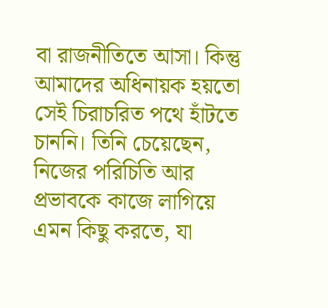বা রাজনীতিতে আসা। কিন্তু আমাদের অধিনায়ক হয়তো সেই চিরাচরিত পথে হাঁটতে চাননি। তিনি চেয়েছেন, নিজের পরিচিতি আর প্রভাবকে কাজে লাগিয়ে এমন কিছু করতে, যা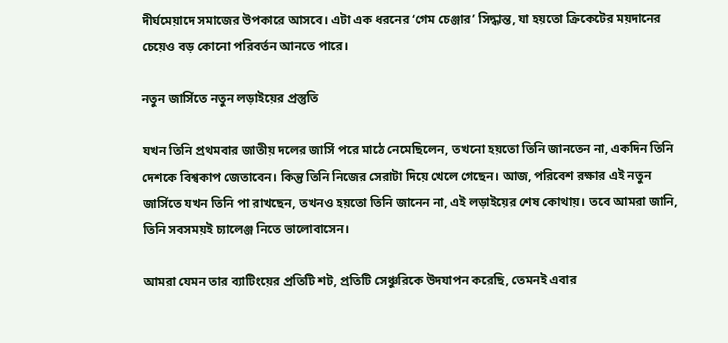দীর্ঘমেয়াদে সমাজের উপকারে আসবে। এটা এক ধরনের ‘গেম চেঞ্জার’ সিদ্ধান্ত, যা হয়তো ক্রিকেটের ময়দানের চেয়েও বড় কোনো পরিবর্তন আনতে পারে।

নতুন জার্সিতে নতুন লড়াইয়ের প্রস্তুতি

যখন তিনি প্রথমবার জাতীয় দলের জার্সি পরে মাঠে নেমেছিলেন, তখনো হয়তো তিনি জানতেন না, একদিন তিনি দেশকে বিশ্বকাপ জেতাবেন। কিন্তু তিনি নিজের সেরাটা দিয়ে খেলে গেছেন। আজ, পরিবেশ রক্ষার এই নতুন জার্সিতে যখন তিনি পা রাখছেন, তখনও হয়তো তিনি জানেন না, এই লড়াইয়ের শেষ কোথায়। তবে আমরা জানি, তিনি সবসময়ই চ্যালেঞ্জ নিতে ভালোবাসেন।

আমরা যেমন তার ব্যাটিংয়ের প্রতিটি শট, প্রতিটি সেঞ্চুরিকে উদযাপন করেছি, তেমনই এবার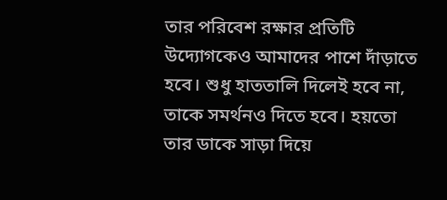তার পরিবেশ রক্ষার প্রতিটি উদ্যোগকেও আমাদের পাশে দাঁড়াতে হবে। শুধু হাততালি দিলেই হবে না, তাকে সমর্থনও দিতে হবে। হয়তো তার ডাকে সাড়া দিয়ে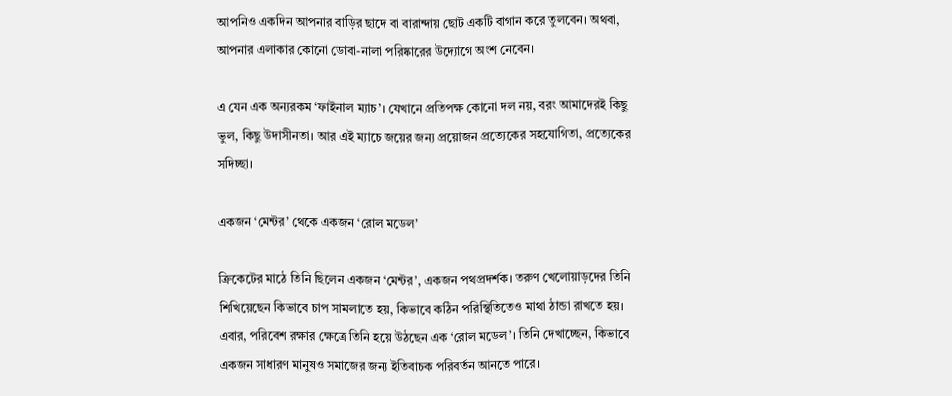আপনিও একদিন আপনার বাড়ির ছাদে বা বারান্দায় ছোট একটি বাগান করে তুলবেন। অথবা, আপনার এলাকার কোনো ডোবা-নালা পরিষ্কারের উদ্যোগে অংশ নেবেন।

এ যেন এক অন্যরকম ‘ফাইনাল ম্যাচ’। যেখানে প্রতিপক্ষ কোনো দল নয়, বরং আমাদেরই কিছু ভুল, কিছু উদাসীনতা। আর এই ম্যাচে জয়ের জন্য প্রয়োজন প্রত্যেকের সহযোগিতা, প্রত্যেকের সদিচ্ছা।

একজন ‘মেন্টর’ থেকে একজন ‘রোল মডেল’

ক্রিকেটের মাঠে তিনি ছিলেন একজন ‘মেন্টর’, একজন পথপ্রদর্শক। তরুণ খেলোয়াড়দের তিনি শিখিয়েছেন কিভাবে চাপ সামলাতে হয়, কিভাবে কঠিন পরিস্থিতিতেও মাথা ঠান্ডা রাখতে হয়। এবার, পরিবেশ রক্ষার ক্ষেত্রে তিনি হয়ে উঠছেন এক ‘রোল মডেল’। তিনি দেখাচ্ছেন, কিভাবে একজন সাধারণ মানুষও সমাজের জন্য ইতিবাচক পরিবর্তন আনতে পারে।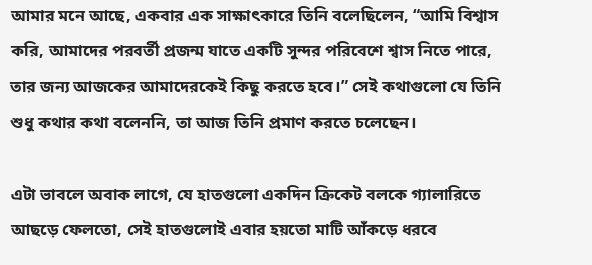আমার মনে আছে, একবার এক সাক্ষাৎকারে তিনি বলেছিলেন, “আমি বিশ্বাস করি, আমাদের পরবর্তী প্রজন্ম যাতে একটি সুন্দর পরিবেশে শ্বাস নিতে পারে, তার জন্য আজকের আমাদেরকেই কিছু করতে হবে।” সেই কথাগুলো যে তিনি শুধু কথার কথা বলেননি, তা আজ তিনি প্রমাণ করতে চলেছেন।

এটা ভাবলে অবাক লাগে, যে হাতগুলো একদিন ক্রিকেট বলকে গ্যালারিতে আছড়ে ফেলতো, সেই হাতগুলোই এবার হয়তো মাটি আঁকড়ে ধরবে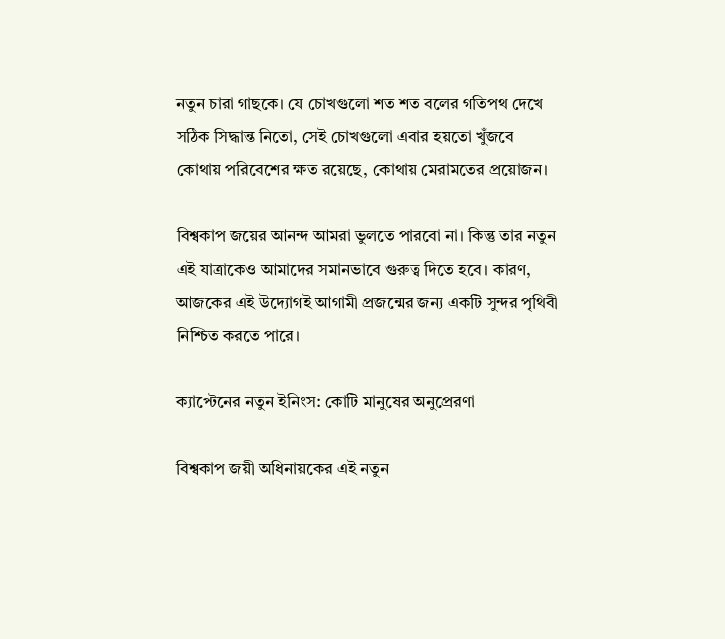নতুন চারা গাছকে। যে চোখগুলো শত শত বলের গতিপথ দেখে সঠিক সিদ্ধান্ত নিতো, সেই চোখগুলো এবার হয়তো খুঁজবে কোথায় পরিবেশের ক্ষত রয়েছে, কোথায় মেরামতের প্রয়োজন।

বিশ্বকাপ জয়ের আনন্দ আমরা ভুলতে পারবো না। কিন্তু তার নতুন এই যাত্রাকেও আমাদের সমানভাবে গুরুত্ব দিতে হবে। কারণ, আজকের এই উদ্যোগই আগামী প্রজন্মের জন্য একটি সুন্দর পৃথিবী নিশ্চিত করতে পারে।

ক্যাপ্টেনের নতুন ইনিংস: কোটি মানুষের অনুপ্রেরণা

বিশ্বকাপ জয়ী অধিনায়কের এই নতুন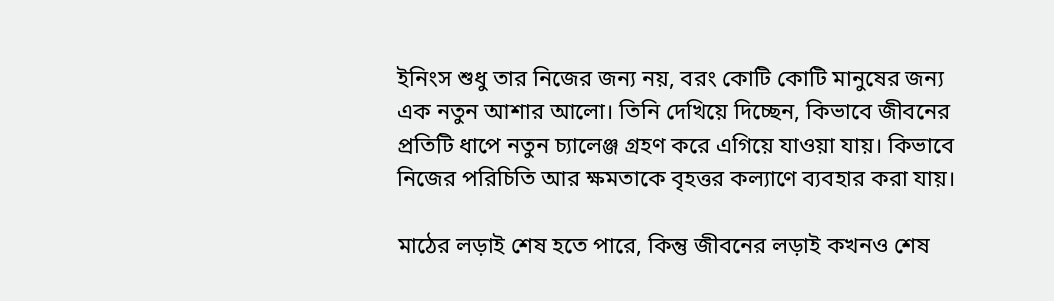ইনিংস শুধু তার নিজের জন্য নয়, বরং কোটি কোটি মানুষের জন্য এক নতুন আশার আলো। তিনি দেখিয়ে দিচ্ছেন, কিভাবে জীবনের প্রতিটি ধাপে নতুন চ্যালেঞ্জ গ্রহণ করে এগিয়ে যাওয়া যায়। কিভাবে নিজের পরিচিতি আর ক্ষমতাকে বৃহত্তর কল্যাণে ব্যবহার করা যায়।

মাঠের লড়াই শেষ হতে পারে, কিন্তু জীবনের লড়াই কখনও শেষ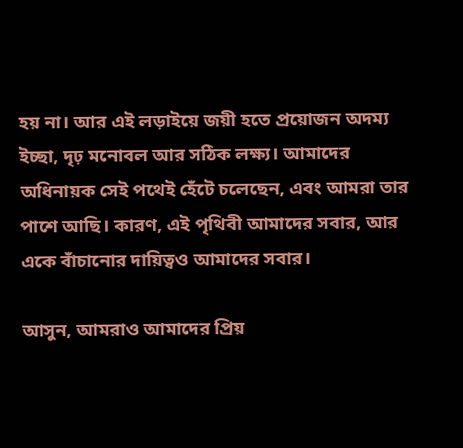হয় না। আর এই লড়াইয়ে জয়ী হতে প্রয়োজন অদম্য ইচ্ছা, দৃঢ় মনোবল আর সঠিক লক্ষ্য। আমাদের অধিনায়ক সেই পথেই হেঁটে চলেছেন, এবং আমরা তার পাশে আছি। কারণ, এই পৃথিবী আমাদের সবার, আর একে বাঁচানোর দায়িত্বও আমাদের সবার।

আসুন, আমরাও আমাদের প্রিয়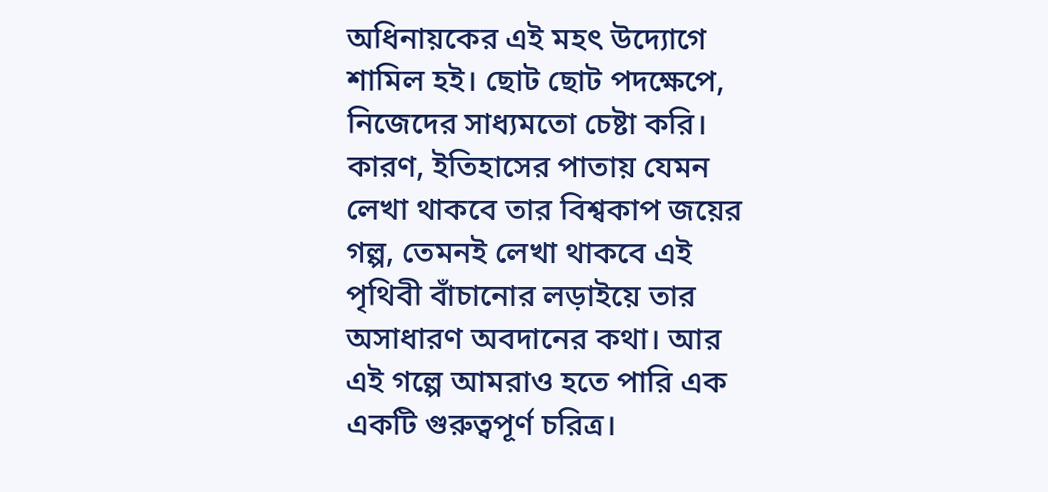অধিনায়কের এই মহৎ উদ্যোগে শামিল হই। ছোট ছোট পদক্ষেপে, নিজেদের সাধ্যমতো চেষ্টা করি। কারণ, ইতিহাসের পাতায় যেমন লেখা থাকবে তার বিশ্বকাপ জয়ের গল্প, তেমনই লেখা থাকবে এই পৃথিবী বাঁচানোর লড়াইয়ে তার অসাধারণ অবদানের কথা। আর এই গল্পে আমরাও হতে পারি এক একটি গুরুত্বপূর্ণ চরিত্র।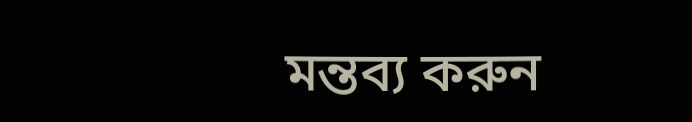মন্তব্য করুন